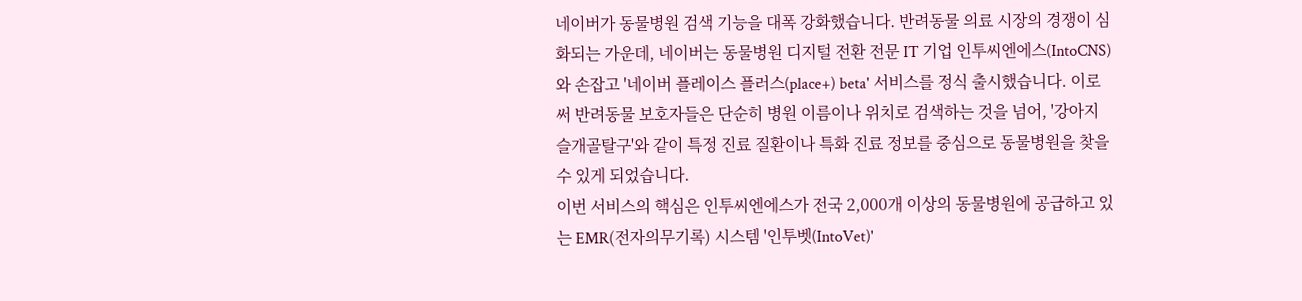네이버가 동물병원 검색 기능을 대폭 강화했습니다. 반려동물 의료 시장의 경쟁이 심화되는 가운데, 네이버는 동물병원 디지털 전환 전문 IT 기업 인투씨엔에스(IntoCNS)와 손잡고 '네이버 플레이스 플러스(place+) beta' 서비스를 정식 출시했습니다. 이로써 반려동물 보호자들은 단순히 병원 이름이나 위치로 검색하는 것을 넘어, '강아지 슬개골탈구'와 같이 특정 진료 질환이나 특화 진료 정보를 중심으로 동물병원을 찾을 수 있게 되었습니다.
이번 서비스의 핵심은 인투씨엔에스가 전국 2,000개 이상의 동물병원에 공급하고 있는 EMR(전자의무기록) 시스템 '인투벳(IntoVet)'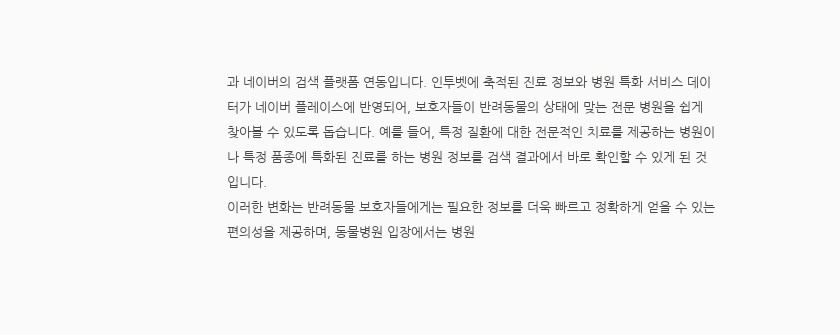과 네이버의 검색 플랫폼 연동입니다. 인투벳에 축적된 진료 정보와 병원 특화 서비스 데이터가 네이버 플레이스에 반영되어, 보호자들이 반려동물의 상태에 맞는 전문 병원을 쉽게 찾아볼 수 있도록 돕습니다. 예를 들어, 특정 질환에 대한 전문적인 치료를 제공하는 병원이나 특정 품종에 특화된 진료를 하는 병원 정보를 검색 결과에서 바로 확인할 수 있게 된 것입니다.
이러한 변화는 반려동물 보호자들에게는 필요한 정보를 더욱 빠르고 정확하게 얻을 수 있는 편의성을 제공하며, 동물병원 입장에서는 병원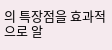의 특장점을 효과적으로 알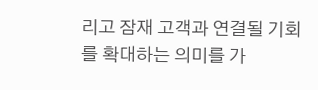리고 잠재 고객과 연결될 기회를 확대하는 의미를 가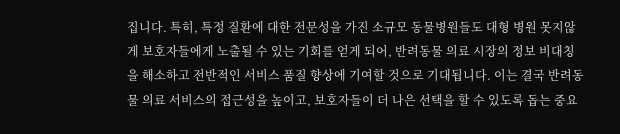집니다. 특히, 특정 질환에 대한 전문성을 가진 소규모 동물병원들도 대형 병원 못지않게 보호자들에게 노출될 수 있는 기회를 얻게 되어, 반려동물 의료 시장의 정보 비대칭을 해소하고 전반적인 서비스 품질 향상에 기여할 것으로 기대됩니다. 이는 결국 반려동물 의료 서비스의 접근성을 높이고, 보호자들이 더 나은 선택을 할 수 있도록 돕는 중요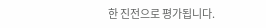한 진전으로 평가됩니다.